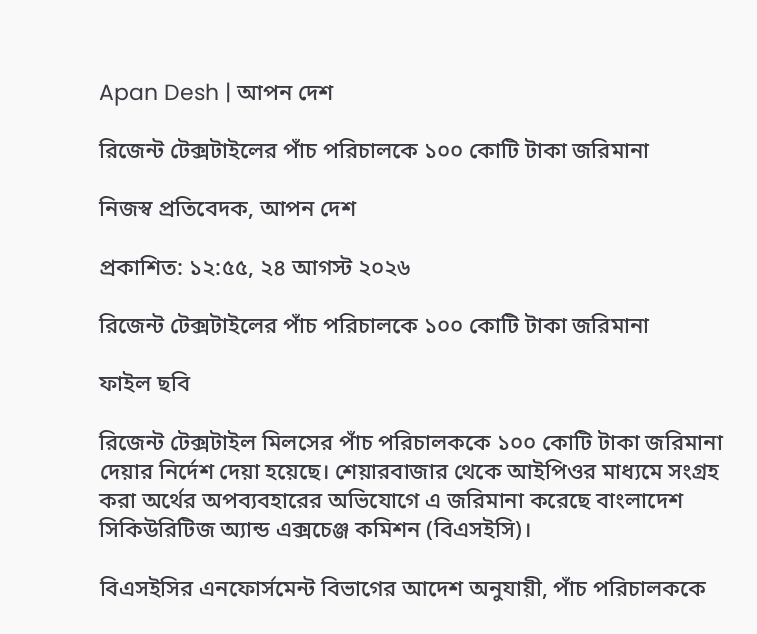Apan Desh | আপন দেশ

রিজেন্ট টেক্সটাইলের পাঁচ পরিচালকে ১০০ কোটি টাকা জরিমানা

নিজস্ব প্রতিবেদক, আপন দেশ

প্রকাশিত: ১২:৫৫, ২৪ আগস্ট ২০২৬

রিজেন্ট টেক্সটাইলের পাঁচ পরিচালকে ১০০ কোটি টাকা জরিমানা

ফাইল ছবি

রিজেন্ট টেক্সটাইল মিলসের পাঁচ পরিচালককে ১০০ কোটি টাকা জরিমানা দেয়ার নির্দেশ দেয়া হয়েছে। শেয়ারবাজার থেকে আইপিওর মাধ্যমে সংগ্রহ করা অর্থের অপব্যবহারের অভিযোগে এ জরিমানা করেছে বাংলাদেশ সিকিউরিটিজ অ্যান্ড এক্সচেঞ্জ কমিশন (বিএসইসি)।

বিএসইসির এনফোর্সমেন্ট বিভাগের আদেশ অনুযায়ী, পাঁচ পরিচালককে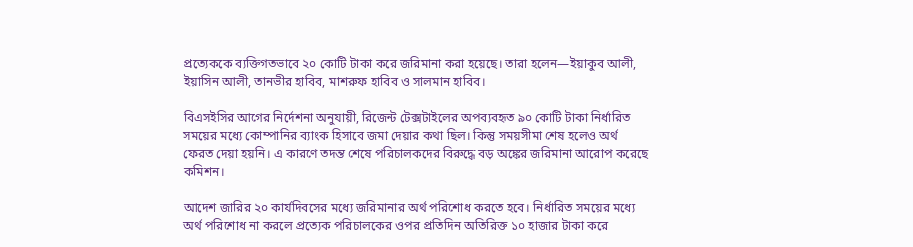প্রত্যেককে ব্যক্তিগতভাবে ২০ কোটি টাকা করে জরিমানা করা হয়েছে। তারা হলেন—ইয়াকুব আলী, ইয়াসিন আলী, তানভীর হাবিব, মাশরুফ হাবিব ও সালমান হাবিব।

বিএসইসির আগের নির্দেশনা অনুযায়ী, রিজেন্ট টেক্সটাইলের অপব্যবহৃত ৯০ কোটি টাকা নির্ধারিত সময়ের মধ্যে কোম্পানির ব্যাংক হিসাবে জমা দেয়ার কথা ছিল। কিন্তু সময়সীমা শেষ হলেও অর্থ ফেরত দেয়া হয়নি। এ কারণে তদন্ত শেষে পরিচালকদের বিরুদ্ধে বড় অঙ্কের জরিমানা আরোপ করেছে কমিশন।

আদেশ জারির ২০ কার্যদিবসের মধ্যে জরিমানার অর্থ পরিশোধ করতে হবে। নির্ধারিত সময়ের মধ্যে অর্থ পরিশোধ না করলে প্রত্যেক পরিচালকের ওপর প্রতিদিন অতিরিক্ত ১০ হাজার টাকা করে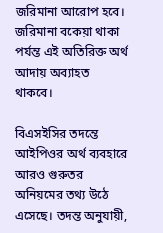জরিমানা আরোপ হবে। জরিমানা বকেয়া থাকা পর্যন্ত এই অতিরিক্ত অর্থ আদায় অব্যাহত থাকবে।

বিএসইসির তদন্তে আইপিওর অর্থ ব্যবহারে আরও গুরুতর অনিয়মের তথ্য উঠে এসেছে। তদন্ত অনুযায়ী,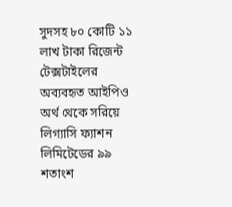সুদসহ ৮০ কোটি ১১ লাখ টাকা রিজেন্ট টেক্সটাইলের অব্যবহৃত আইপিও অর্থ থেকে সরিয়ে লিগ্যাসি ফ্যাশন লিমিটেডের ৯৯ শতাংশ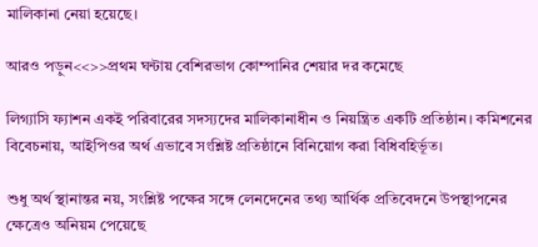মালিকানা নেয়া হয়েছে।

আরও পড়ুন<<>>প্রথম ঘন্টায় বেশিরভাগ কোম্পানির শেয়ার দর কমেছে

লিগ্যাসি ফ্যাশন একই পরিবারের সদস্যদের মালিকানাধীন ও নিয়ন্ত্রিত একটি প্রতিষ্ঠান। কমিশনের বিবেচনায়, আইপিওর অর্থ এভাবে সংশ্লিষ্ট প্রতিষ্ঠানে বিনিয়োগ করা বিধিবহির্ভূত।

শুধু অর্থ স্থানান্তর নয়, সংশ্লিষ্ট পক্ষের সঙ্গে লেনদেনের তথ্য আর্থিক প্রতিবেদনে উপস্থাপনের ক্ষেত্রেও অনিয়ম পেয়েছে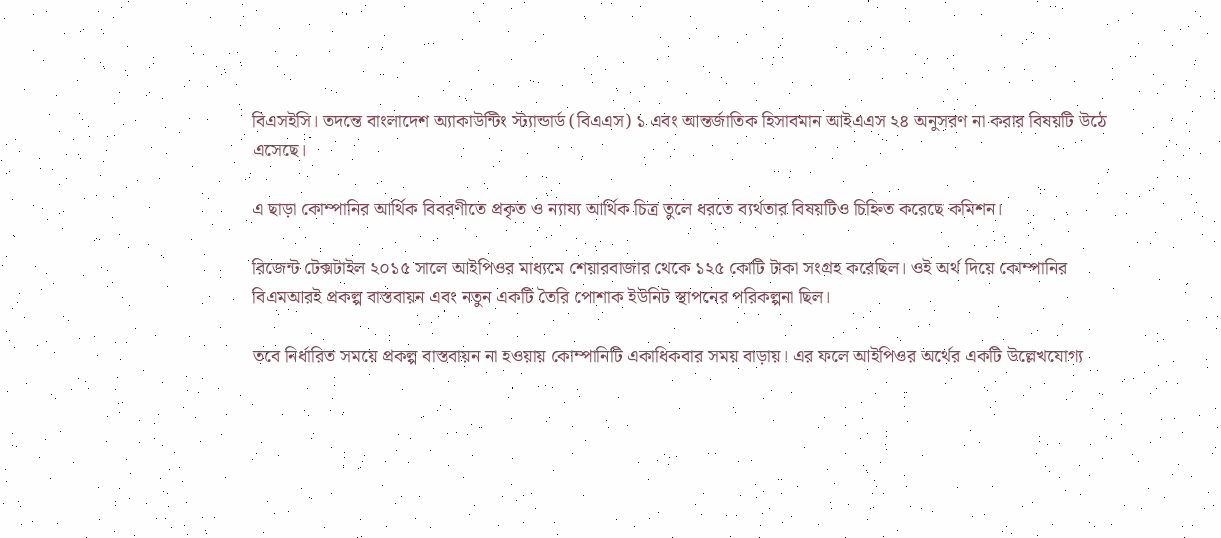বিএসইসি। তদন্তে বাংলাদেশ অ্যাকাউন্টিং স্ট্যান্ডার্ড (বিএএস) ১ এবং আন্তর্জাতিক হিসাবমান আইএএস ২৪ অনুসরণ না করার বিষয়টি উঠে এসেছে।

এ ছাড়া কোম্পানির আর্থিক বিবরণীতে প্রকৃত ও ন্যায্য আর্থিক চিত্র তুলে ধরতে ব্যর্থতার বিষয়টিও চিহ্নিত করেছে কমিশন।

রিজেন্ট টেক্সটাইল ২০১৫ সালে আইপিওর মাধ্যমে শেয়ারবাজার থেকে ১২৫ কোটি টাকা সংগ্রহ করেছিল। ওই অর্থ দিয়ে কোম্পানির বিএমআরই প্রকল্প বাস্তবায়ন এবং নতুন একটি তৈরি পোশাক ইউনিট স্থাপনের পরিকল্পনা ছিল।

তবে নির্ধারিত সময়ে প্রকল্প বাস্তবায়ন না হওয়ায় কোম্পানিটি একাধিকবার সময় বাড়ায়। এর ফলে আইপিওর অর্থের একটি উল্লেখযোগ্য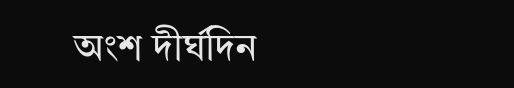অংশ দীর্ঘদিন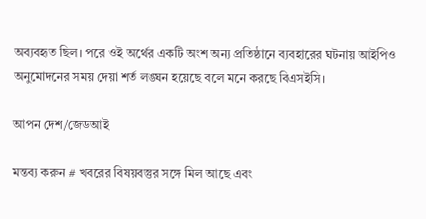অব্যবহৃত ছিল। পরে ওই অর্থের একটি অংশ অন্য প্রতিষ্ঠানে ব্যবহারের ঘটনায় আইপিও অনুমোদনের সময় দেয়া শর্ত লঙ্ঘন হয়েছে বলে মনে করছে বিএসইসি।

আপন দেশ/জেডআই

মন্তব্য করুন # খবরের বিষয়বস্তুর সঙ্গে মিল আছে এবং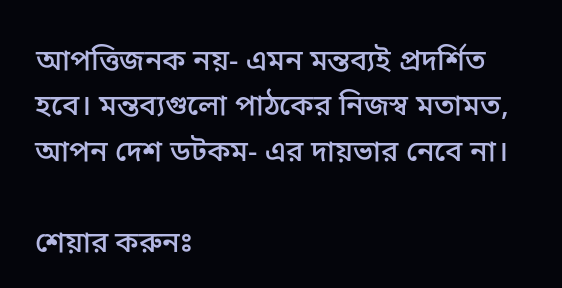আপত্তিজনক নয়- এমন মন্তব্যই প্রদর্শিত হবে। মন্তব্যগুলো পাঠকের নিজস্ব মতামত, আপন দেশ ডটকম- এর দায়ভার নেবে না।

শেয়ার করুনঃ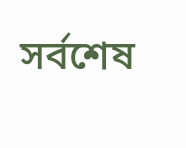সর্বশেষ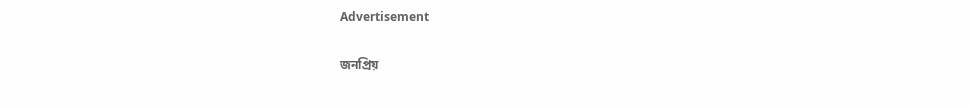Advertisement

জনপ্রিয়